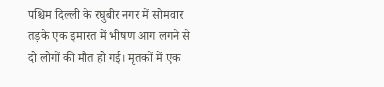पश्चिम दिल्ली के रघुबीर नगर में सोमवार तड़के एक इमारत में भीषण आग लगने से दो लोगों की मौत हो गई। मृतकों में एक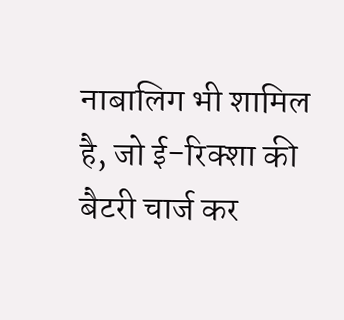नाबालिग भी शामिल है, जो ई-रिक्शा की बैटरी चार्ज कर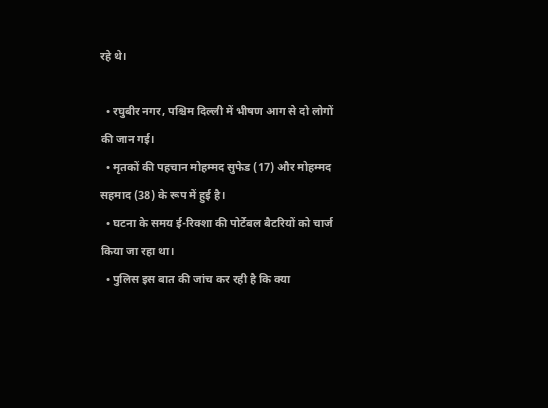रहे थे।

  • रघुबीर नगर, पश्चिम दिल्ली में भीषण आग से दो लोगों की जान गई।
  • मृतकों की पहचान मोहम्मद सुफेड (17) और मोहम्मद सहमाद (38) के रूप में हुई है।
  • घटना के समय ई-रिक्शा की पोर्टेबल बैटरियों को चार्ज किया जा रहा था।
  • पुलिस इस बात की जांच कर रही है कि क्या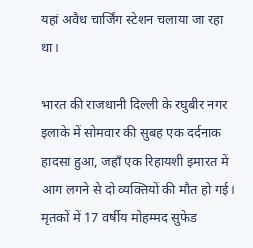यहां अवैध चार्जिंग स्टेशन चलाया जा रहा था।

भारत की राजधानी दिल्ली के रघुबीर नगर इलाके में सोमवार की सुबह एक दर्दनाक हादसा हुआ, जहाँ एक रिहायशी इमारत में आग लगने से दो व्यक्तियों की मौत हो गई। मृतकों में 17 वर्षीय मोहम्मद सुफेड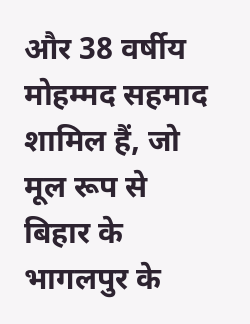और 38 वर्षीय मोहम्मद सहमाद शामिल हैं, जो मूल रूप से बिहार के भागलपुर के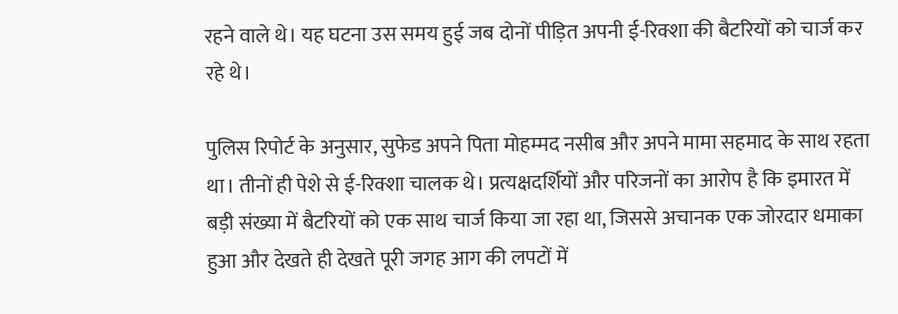रहने वाले थे। यह घटना उस समय हुई जब दोनों पीड़ित अपनी ई-रिक्शा की बैटरियों को चार्ज कर रहे थे।

पुलिस रिपोर्ट के अनुसार, सुफेड अपने पिता मोहम्मद नसीब और अपने मामा सहमाद के साथ रहता था। तीनों ही पेशे से ई-रिक्शा चालक थे। प्रत्यक्षदर्शियों और परिजनों का आरोप है कि इमारत में बड़ी संख्या में बैटरियों को एक साथ चार्ज किया जा रहा था, जिससे अचानक एक जोरदार धमाका हुआ और देखते ही देखते पूरी जगह आग की लपटों में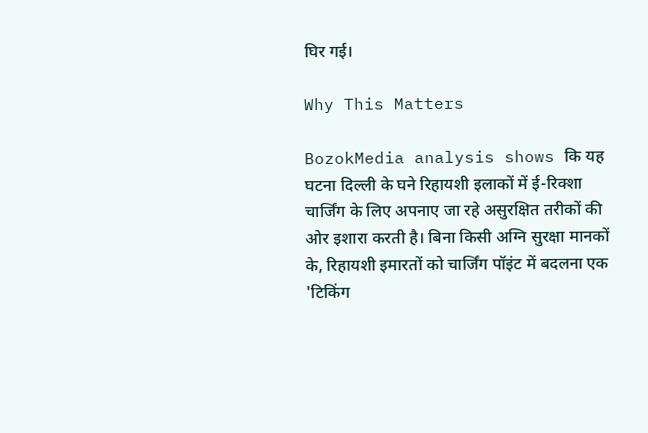घिर गई।

Why This Matters

BozokMedia analysis shows कि यह घटना दिल्ली के घने रिहायशी इलाकों में ई-रिक्शा चार्जिंग के लिए अपनाए जा रहे असुरक्षित तरीकों की ओर इशारा करती है। बिना किसी अग्नि सुरक्षा मानकों के, रिहायशी इमारतों को चार्जिंग पॉइंट में बदलना एक 'टिकिंग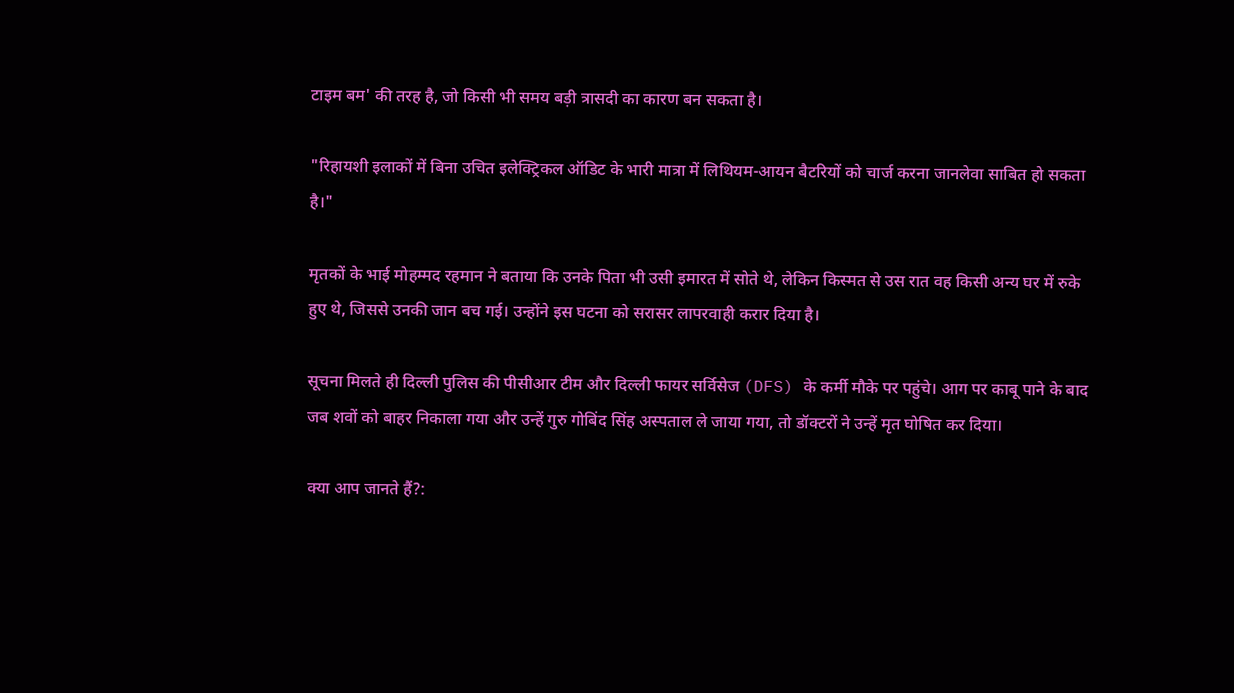टाइम बम' की तरह है, जो किसी भी समय बड़ी त्रासदी का कारण बन सकता है।

"रिहायशी इलाकों में बिना उचित इलेक्ट्रिकल ऑडिट के भारी मात्रा में लिथियम-आयन बैटरियों को चार्ज करना जानलेवा साबित हो सकता है।"

मृतकों के भाई मोहम्मद रहमान ने बताया कि उनके पिता भी उसी इमारत में सोते थे, लेकिन किस्मत से उस रात वह किसी अन्य घर में रुके हुए थे, जिससे उनकी जान बच गई। उन्होंने इस घटना को सरासर लापरवाही करार दिया है।

सूचना मिलते ही दिल्ली पुलिस की पीसीआर टीम और दिल्ली फायर सर्विसेज (DFS) के कर्मी मौके पर पहुंचे। आग पर काबू पाने के बाद जब शवों को बाहर निकाला गया और उन्हें गुरु गोबिंद सिंह अस्पताल ले जाया गया, तो डॉक्टरों ने उन्हें मृत घोषित कर दिया।

क्या आप जानते हैं?: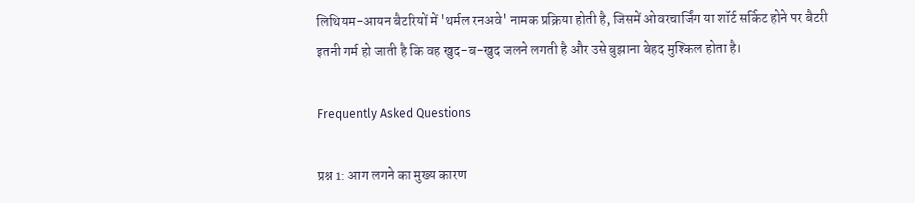लिथियम-आयन बैटरियों में 'थर्मल रनअवे' नामक प्रक्रिया होती है, जिसमें ओवरचार्जिंग या शॉर्ट सर्किट होने पर बैटरी इतनी गर्म हो जाती है कि वह खुद-ब-खुद जलने लगती है और उसे बुझाना बेहद मुश्किल होता है।

Frequently Asked Questions

प्रश्न 1: आग लगने का मुख्य कारण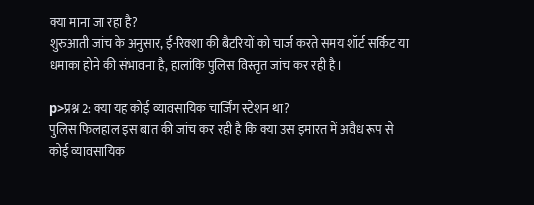क्या माना जा रहा है?
शुरुआती जांच के अनुसार, ई-रिक्शा की बैटरियों को चार्ज करते समय शॉर्ट सर्किट या धमाका होने की संभावना है, हालांकि पुलिस विस्तृत जांच कर रही है।

p>प्रश्न 2: क्या यह कोई व्यावसायिक चार्जिंग स्टेशन था?
पुलिस फिलहाल इस बात की जांच कर रही है कि क्या उस इमारत में अवैध रूप से कोई व्यावसायिक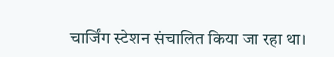चार्जिंग स्टेशन संचालित किया जा रहा था।